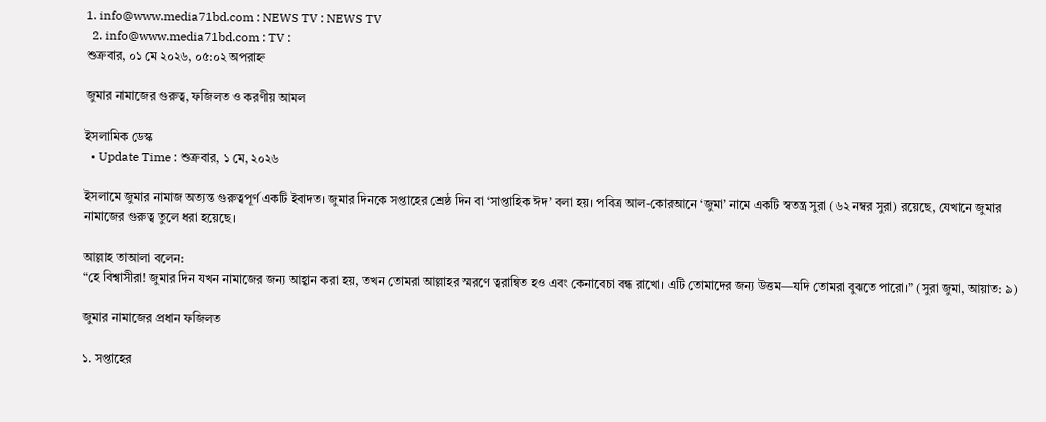1. info@www.media71bd.com : NEWS TV : NEWS TV
  2. info@www.media71bd.com : TV :
শুক্রবার, ০১ মে ২০২৬, ০৫:০২ অপরাহ্ন

জুমার নামাজের গুরুত্ব, ফজিলত ও করণীয় আমল

ইসলামিক ডেস্ক
  • Update Time : শুক্রবার, ১ মে, ২০২৬

ইসলামে জুমার নামাজ অত্যন্ত গুরুত্বপূর্ণ একটি ইবাদত। জুমার দিনকে সপ্তাহের শ্রেষ্ঠ দিন বা ‘সাপ্তাহিক ঈদ’ বলা হয়। পবিত্র আল-কোরআনে ‘জুমা’ নামে একটি স্বতন্ত্র সুরা (৬২ নম্বর সুরা) রয়েছে, যেখানে জুমার নামাজের গুরুত্ব তুলে ধরা হয়েছে।

আল্লাহ তাআলা বলেন:
“হে বিশ্বাসীরা! জুমার দিন যখন নামাজের জন্য আহ্বান করা হয়, তখন তোমরা আল্লাহর স্মরণে ত্বরান্বিত হও এবং কেনাবেচা বন্ধ রাখো। এটি তোমাদের জন্য উত্তম—যদি তোমরা বুঝতে পারো।” (সুরা জুমা, আয়াত: ৯)

জুমার নামাজের প্রধান ফজিলত

১. সপ্তাহের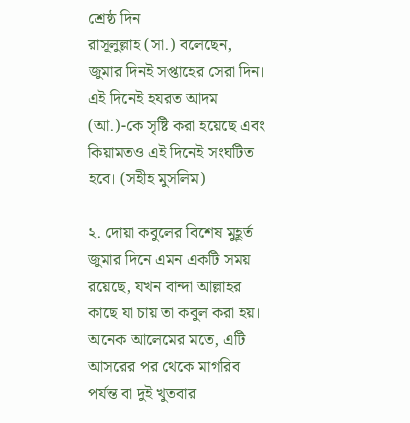শ্রেষ্ঠ দিন
রাসূলুল্লাহ (সা.) বলেছেন, জুমার দিনই সপ্তাহের সেরা দিন। এই দিনেই হযরত আদম (আ.)-কে সৃষ্টি করা হয়েছে এবং কিয়ামতও এই দিনেই সংঘটিত হবে। (সহীহ মুসলিম)

২. দোয়া কবুলের বিশেষ মুহূর্ত
জুমার দিনে এমন একটি সময় রয়েছে, যখন বান্দা আল্লাহর কাছে যা চায় তা কবুল করা হয়। অনেক আলেমের মতে, এটি আসরের পর থেকে মাগরিব পর্যন্ত বা দুই খুতবার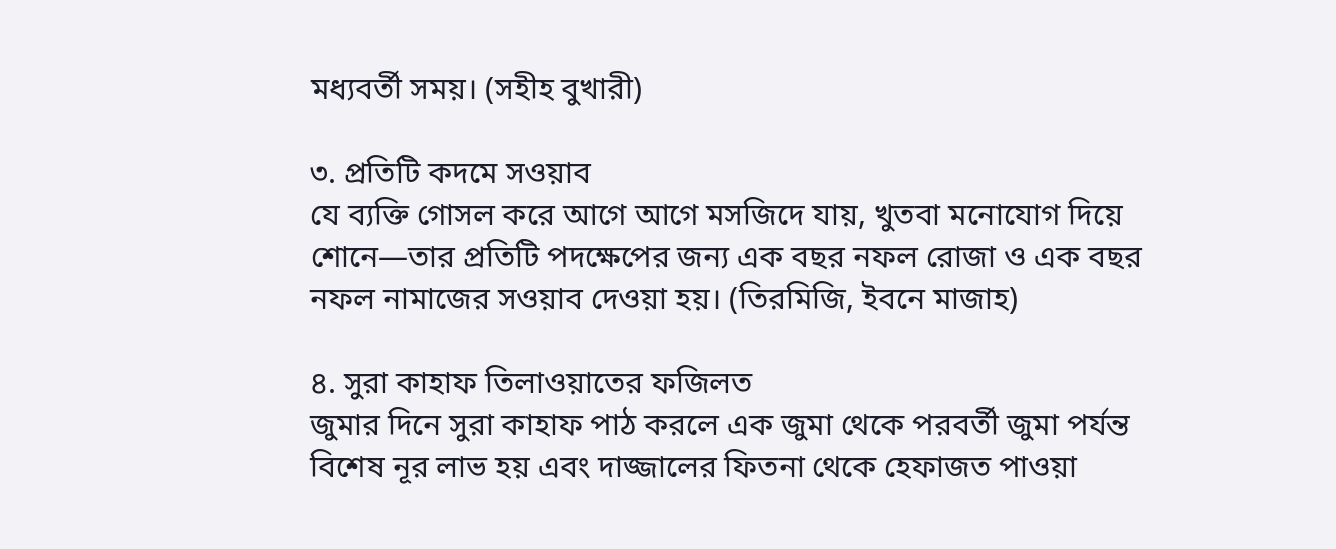মধ্যবর্তী সময়। (সহীহ বুখারী)

৩. প্রতিটি কদমে সওয়াব
যে ব্যক্তি গোসল করে আগে আগে মসজিদে যায়, খুতবা মনোযোগ দিয়ে শোনে—তার প্রতিটি পদক্ষেপের জন্য এক বছর নফল রোজা ও এক বছর নফল নামাজের সওয়াব দেওয়া হয়। (তিরমিজি, ইবনে মাজাহ)

৪. সুরা কাহাফ তিলাওয়াতের ফজিলত
জুমার দিনে সুরা কাহাফ পাঠ করলে এক জুমা থেকে পরবর্তী জুমা পর্যন্ত বিশেষ নূর লাভ হয় এবং দাজ্জালের ফিতনা থেকে হেফাজত পাওয়া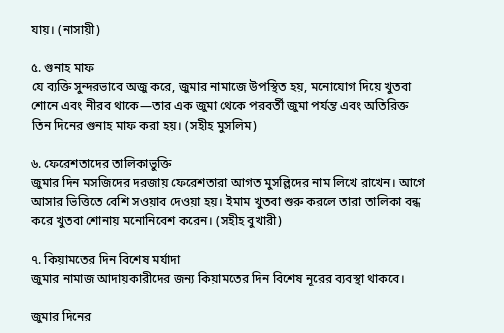যায়। (নাসায়ী)

৫. গুনাহ মাফ
যে ব্যক্তি সুন্দরভাবে অজু করে, জুমার নামাজে উপস্থিত হয়, মনোযোগ দিয়ে খুতবা শোনে এবং নীরব থাকে—তার এক জুমা থেকে পরবর্তী জুমা পর্যন্ত এবং অতিরিক্ত তিন দিনের গুনাহ মাফ করা হয়। (সহীহ মুসলিম)

৬. ফেরেশতাদের তালিকাভুক্তি
জুমার দিন মসজিদের দরজায় ফেরেশতারা আগত মুসল্লিদের নাম লিখে রাখেন। আগে আসার ভিত্তিতে বেশি সওয়াব দেওয়া হয়। ইমাম খুতবা শুরু করলে তারা তালিকা বন্ধ করে খুতবা শোনায় মনোনিবেশ করেন। (সহীহ বুখারী)

৭. কিয়ামতের দিন বিশেষ মর্যাদা
জুমার নামাজ আদায়কারীদের জন্য কিয়ামতের দিন বিশেষ নূরের ব্যবস্থা থাকবে।

জুমার দিনের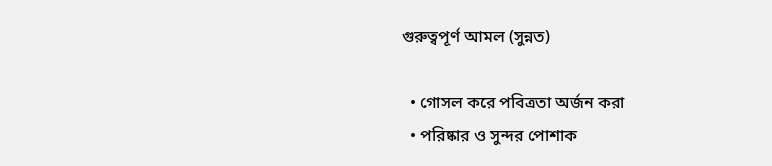গুরুত্বপূর্ণ আমল (সুন্নত)

  • গোসল করে পবিত্রতা অর্জন করা
  • পরিষ্কার ও সুন্দর পোশাক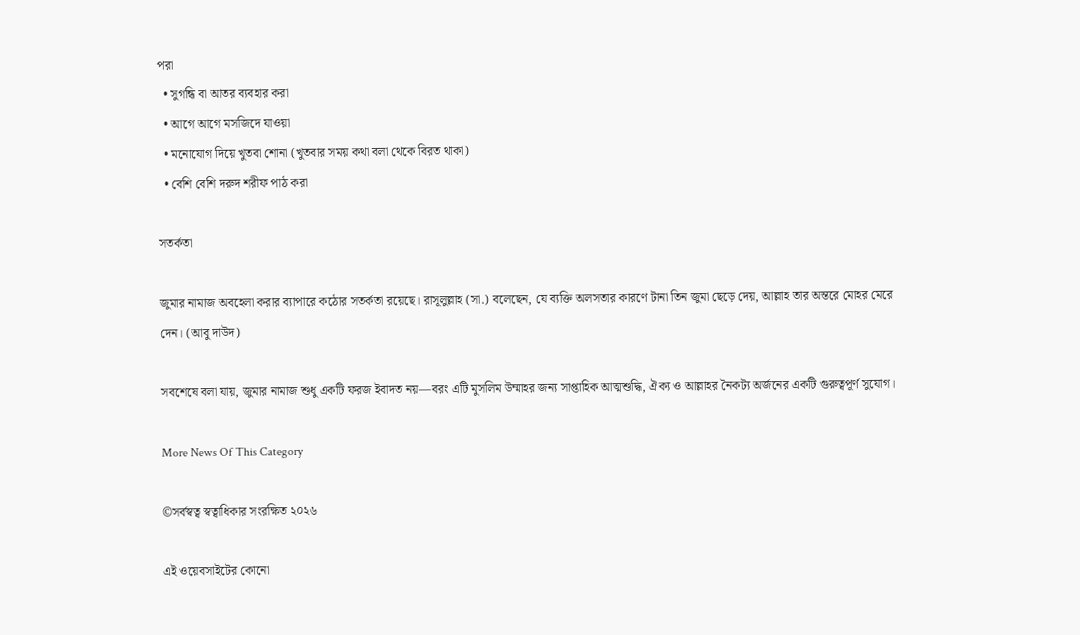পরা
  • সুগন্ধি বা আতর ব্যবহার করা
  • আগে আগে মসজিদে যাওয়া
  • মনোযোগ দিয়ে খুতবা শোনা (খুতবার সময় কথা বলা থেকে বিরত থাকা)
  • বেশি বেশি দরুদ শরীফ পাঠ করা

সতর্কতা

জুমার নামাজ অবহেলা করার ব্যাপারে কঠোর সতর্কতা রয়েছে। রাসূলুল্লাহ (সা.) বলেছেন, যে ব্যক্তি অলসতার কারণে টানা তিন জুমা ছেড়ে দেয়, আল্লাহ তার অন্তরে মোহর মেরে দেন। (আবু দাউদ)

সবশেষে বলা যায়, জুমার নামাজ শুধু একটি ফরজ ইবাদত নয়—বরং এটি মুসলিম উম্মাহর জন্য সাপ্তাহিক আত্মশুদ্ধি, ঐক্য ও আল্লাহর নৈকট্য অর্জনের একটি গুরুত্বপূর্ণ সুযোগ।

More News Of This Category

©সর্বস্বত্ব স্বত্বাধিকার সংরক্ষিত ২০২৬

এই ওয়েবসাইটের কোনো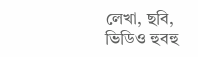লেখা, ছবি, ভিডিও হুবহু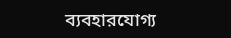ব্যবহারযোগ্য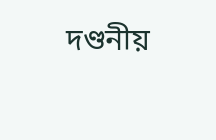দণ্ডনীয়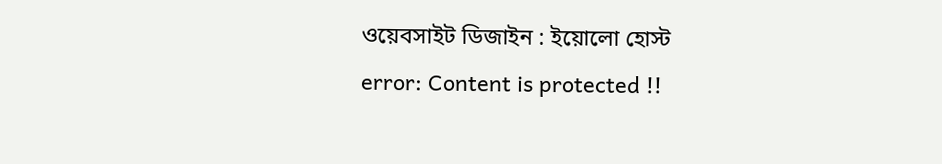ওয়েবসাইট ডিজাইন : ইয়োলো হোস্ট
error: Content is protected !!